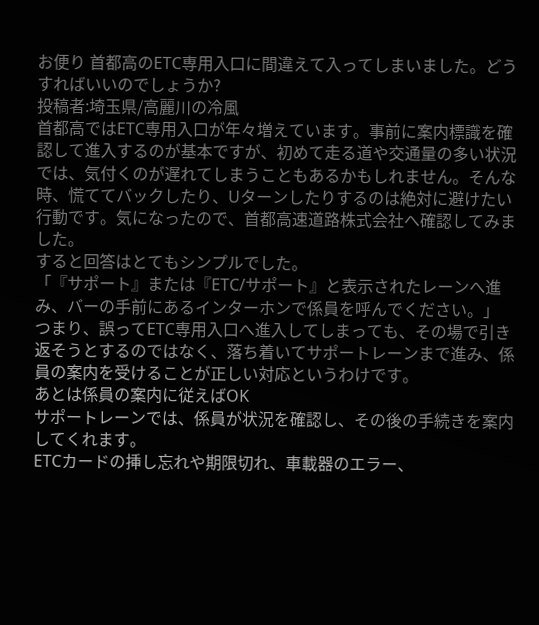お便り 首都高のETC専用入口に間違えて入ってしまいました。どうすればいいのでしょうか?
投稿者:埼玉県/高麗川の冷風
首都高ではETC専用入口が年々増えています。事前に案内標識を確認して進入するのが基本ですが、初めて走る道や交通量の多い状況では、気付くのが遅れてしまうこともあるかもしれません。そんな時、慌ててバックしたり、Uターンしたりするのは絶対に避けたい行動です。気になったので、首都高速道路株式会社へ確認してみました。
すると回答はとてもシンプルでした。
「『サポート』または『ETC/サポート』と表示されたレーンへ進み、バーの手前にあるインターホンで係員を呼んでください。」
つまり、誤ってETC専用入口へ進入してしまっても、その場で引き返そうとするのではなく、落ち着いてサポートレーンまで進み、係員の案内を受けることが正しい対応というわけです。
あとは係員の案内に従えばOK
サポートレーンでは、係員が状況を確認し、その後の手続きを案内してくれます。
ETCカードの挿し忘れや期限切れ、車載器のエラー、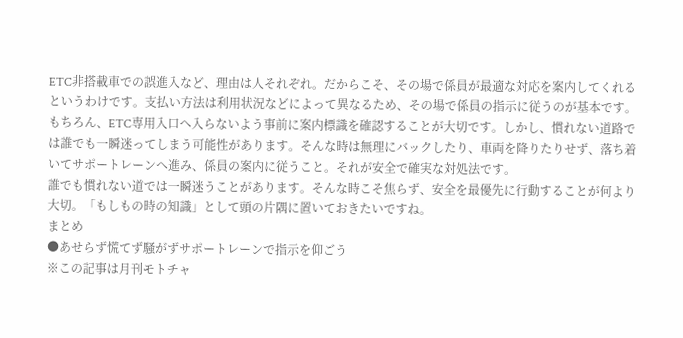ETC非搭載車での誤進入など、理由は人それぞれ。だからこそ、その場で係員が最適な対応を案内してくれるというわけです。支払い方法は利用状況などによって異なるため、その場で係員の指示に従うのが基本です。
もちろん、ETC専用入口へ入らないよう事前に案内標識を確認することが大切です。しかし、慣れない道路では誰でも一瞬迷ってしまう可能性があります。そんな時は無理にバックしたり、車両を降りたりせず、落ち着いてサポートレーンへ進み、係員の案内に従うこと。それが安全で確実な対処法です。
誰でも慣れない道では一瞬迷うことがあります。そんな時こそ焦らず、安全を最優先に行動することが何より大切。「もしもの時の知識」として頭の片隅に置いておきたいですね。
まとめ
●あせらず慌てず騒がずサポートレーンで指示を仰ごう
※この記事は月刊モトチャ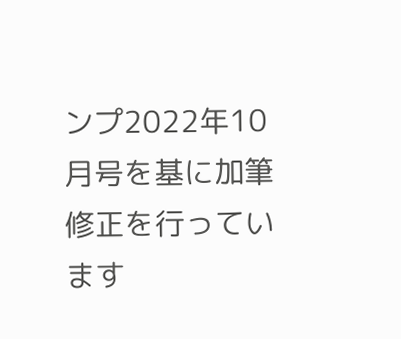ンプ2022年10月号を基に加筆修正を行っています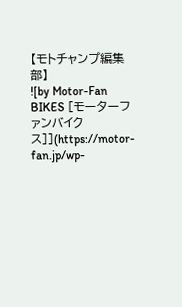【モトチャンプ編集部】
![by Motor-Fan BIKES [モーターファンバイクス]](https://motor-fan.jp/wp-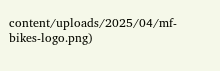content/uploads/2025/04/mf-bikes-logo.png)